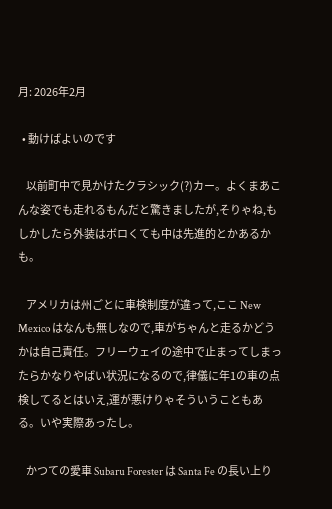月: 2026年2月

  • 動けばよいのです

    以前町中で見かけたクラシック(?)カー。よくまあこんな姿でも走れるもんだと驚きましたが,そりゃね,もしかしたら外装はボロくても中は先進的とかあるかも。

    アメリカは州ごとに車検制度が違って,ここ New Mexico はなんも無しなので,車がちゃんと走るかどうかは自己責任。フリーウェイの途中で止まってしまったらかなりやばい状況になるので,律儀に年1の車の点検してるとはいえ,運が悪けりゃそういうこともある。いや実際あったし。

    かつての愛車 Subaru Forester は Santa Fe の長い上り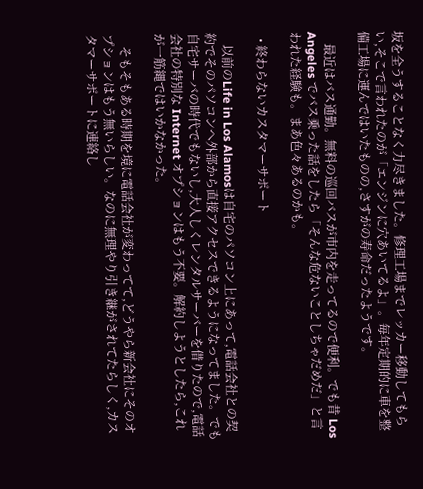坂を全うすることなく力尽きました。修理工場までレッカー移動してもらい,そこで言われたのが「エンジンに穴あいてるよ」。毎年定期的に車を整備工場に運んではいたものの,さすがの寿命だったようです。

    最近はバス通勤。無料の巡回バスが市内を走ってるので便利。でも昔 Los Angeles でバス乗った話をしたら「そんな危ないことしちゃだめだ」と言われた経験も。まあ色々あるのかも。

  • 終わらないカスタマーサポート

    以前のLife in Los Alamosは自宅のパソコン上にあって,電話会社との契約でそのパソコンへ外部から直接アクセスできるようになってました。でも自宅サーバの時代でもないし,大人しくレンタルサーバーを借りたので,電話会社の特別な Internet オプションはもう不要。解約しようとしたら,これが一筋縄ではいかなかった。

    そもそもある時期を境に電話会社が変わってて,どうやら新会社にそのオプションはもう無いらしい。なのに無理やり引き継がされてたらしく,カスタマーサポートに連絡し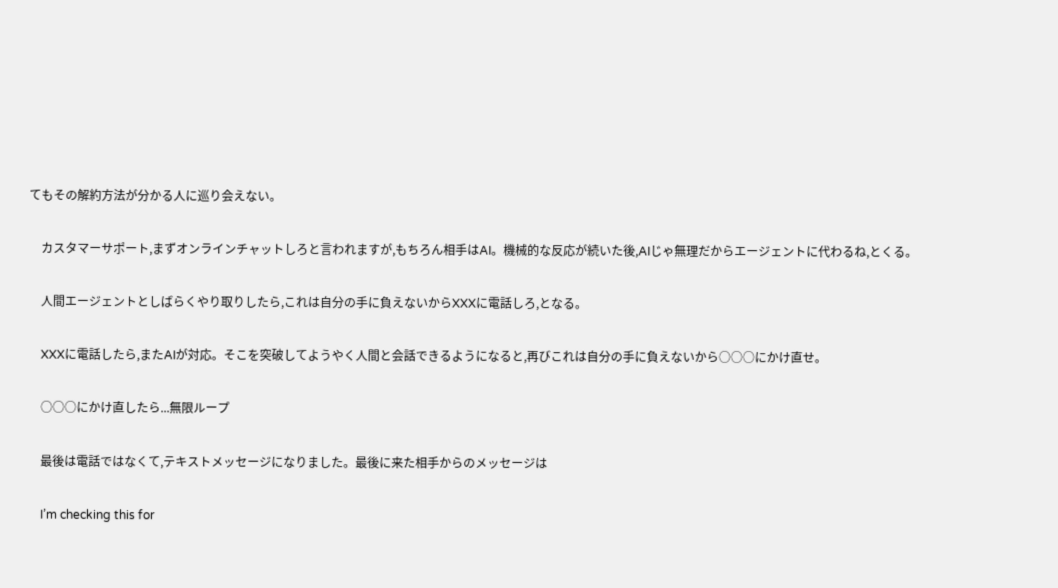てもその解約方法が分かる人に巡り会えない。

    カスタマーサポート,まずオンラインチャットしろと言われますが,もちろん相手はAI。機械的な反応が続いた後,AIじゃ無理だからエージェントに代わるね,とくる。

    人間エージェントとしばらくやり取りしたら,これは自分の手に負えないからXXXに電話しろ,となる。

    XXXに電話したら,またAIが対応。そこを突破してようやく人間と会話できるようになると,再びこれは自分の手に負えないから○○○にかけ直せ。

    ○○○にかけ直したら...無限ループ

    最後は電話ではなくて,テキストメッセージになりました。最後に来た相手からのメッセージは

    I’m checking this for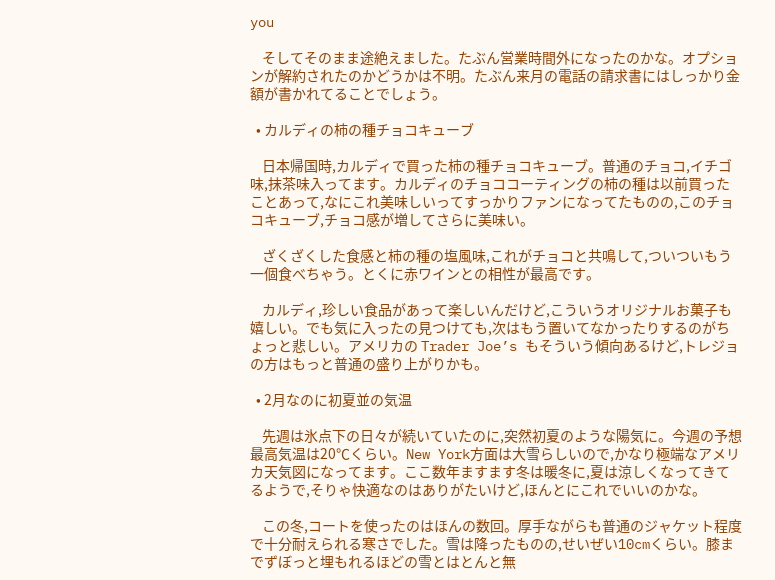you

    そしてそのまま途絶えました。たぶん営業時間外になったのかな。オプションが解約されたのかどうかは不明。たぶん来月の電話の請求書にはしっかり金額が書かれてることでしょう。

  • カルディの柿の種チョコキューブ

    日本帰国時,カルディで買った柿の種チョコキューブ。普通のチョコ,イチゴ味,抹茶味入ってます。カルディのチョココーティングの柿の種は以前買ったことあって,なにこれ美味しいってすっかりファンになってたものの,このチョコキューブ,チョコ感が増してさらに美味い。

    ざくざくした食感と柿の種の塩風味,これがチョコと共鳴して,ついついもう一個食べちゃう。とくに赤ワインとの相性が最高です。

    カルディ,珍しい食品があって楽しいんだけど,こういうオリジナルお菓子も嬉しい。でも気に入ったの見つけても,次はもう置いてなかったりするのがちょっと悲しい。アメリカの Trader Joe’s もそういう傾向あるけど,トレジョの方はもっと普通の盛り上がりかも。

  • 2月なのに初夏並の気温

    先週は氷点下の日々が続いていたのに,突然初夏のような陽気に。今週の予想最高気温は20℃くらい。New York方面は大雪らしいので,かなり極端なアメリカ天気図になってます。ここ数年ますます冬は暖冬に,夏は涼しくなってきてるようで,そりゃ快適なのはありがたいけど,ほんとにこれでいいのかな。

    この冬,コートを使ったのはほんの数回。厚手ながらも普通のジャケット程度で十分耐えられる寒さでした。雪は降ったものの,せいぜい10cmくらい。膝までずぼっと埋もれるほどの雪とはとんと無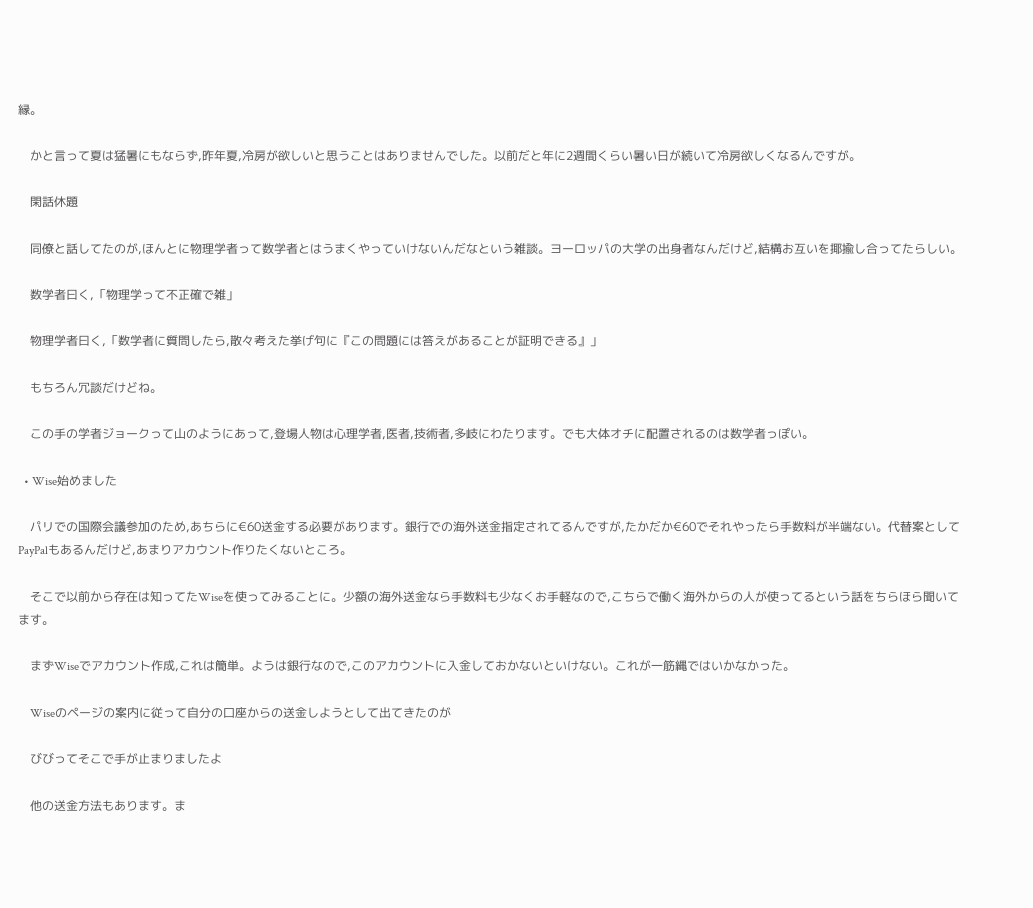縁。

    かと言って夏は猛暑にもならず,昨年夏,冷房が欲しいと思うことはありませんでした。以前だと年に2週間くらい暑い日が続いて冷房欲しくなるんですが。

    閑話休題

    同僚と話してたのが,ほんとに物理学者って数学者とはうまくやっていけないんだなという雑談。ヨーロッパの大学の出身者なんだけど,結構お互いを揶揄し合ってたらしい。

    数学者曰く,「物理学って不正確で雑」

    物理学者曰く,「数学者に質問したら,散々考えた挙げ句に『この問題には答えがあることが証明できる』」

    もちろん冗談だけどね。

    この手の学者ジョークって山のようにあって,登場人物は心理学者,医者,技術者,多岐にわたります。でも大体オチに配置されるのは数学者っぽい。

  • Wise始めました

    パリでの国際会議参加のため,あちらに€60送金する必要があります。銀行での海外送金指定されてるんですが,たかだか€60でそれやったら手数料が半端ない。代替案としてPayPalもあるんだけど,あまりアカウント作りたくないところ。

    そこで以前から存在は知ってたWiseを使ってみることに。少額の海外送金なら手数料も少なくお手軽なので,こちらで働く海外からの人が使ってるという話をちらほら聞いてます。

    まずWiseでアカウント作成,これは簡単。ようは銀行なので,このアカウントに入金しておかないといけない。これが一筋縄ではいかなかった。

    Wiseのページの案内に従って自分の口座からの送金しようとして出てきたのが

    びびってそこで手が止まりましたよ

    他の送金方法もあります。ま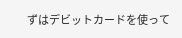ずはデビットカードを使って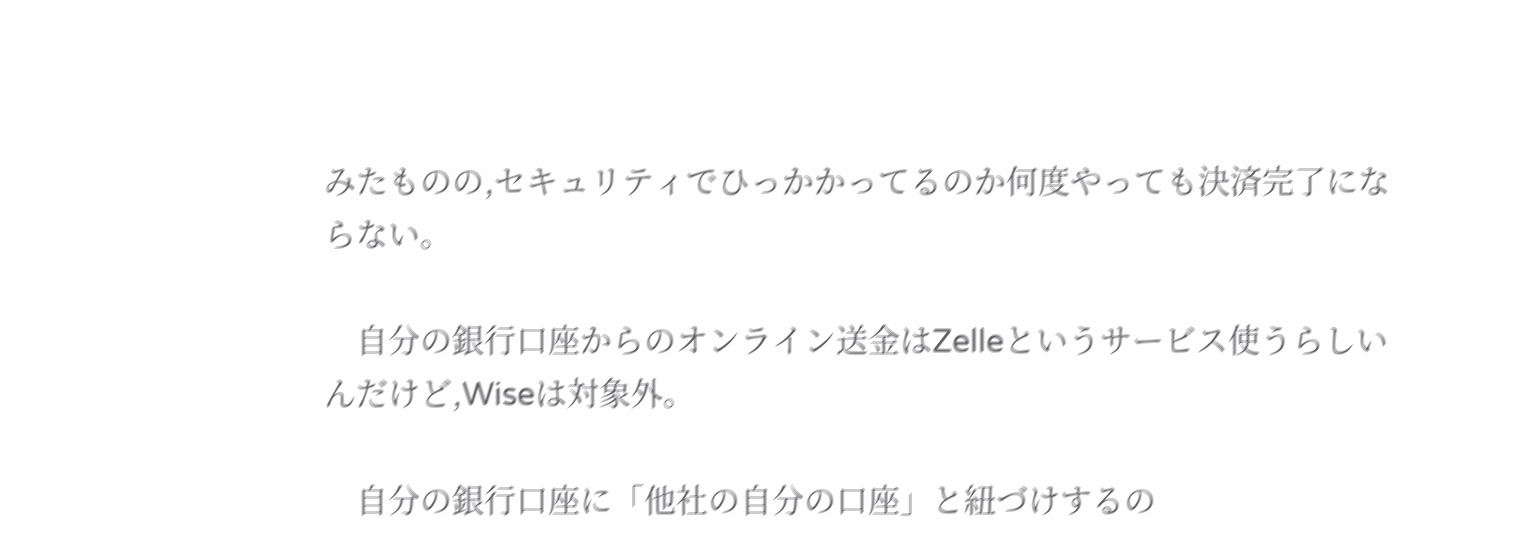みたものの,セキュリティでひっかかってるのか何度やっても決済完了にならない。

    自分の銀行口座からのオンライン送金はZelleというサービス使うらしいんだけど,Wiseは対象外。

    自分の銀行口座に「他社の自分の口座」と紐づけするの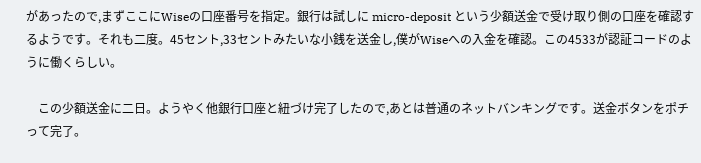があったので,まずここにWiseの口座番号を指定。銀行は試しに micro-deposit という少額送金で受け取り側の口座を確認するようです。それも二度。45セント,33セントみたいな小銭を送金し,僕がWiseへの入金を確認。この4533が認証コードのように働くらしい。

    この少額送金に二日。ようやく他銀行口座と紐づけ完了したので,あとは普通のネットバンキングです。送金ボタンをポチって完了。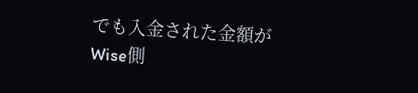でも入金された金額がWise側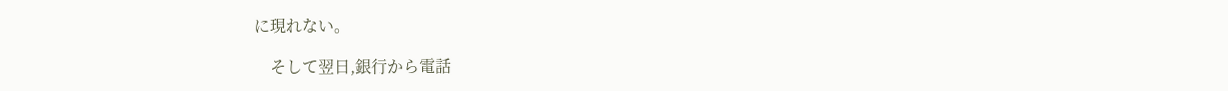に現れない。

    そして翌日,銀行から電話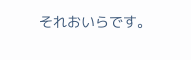それおいらです。